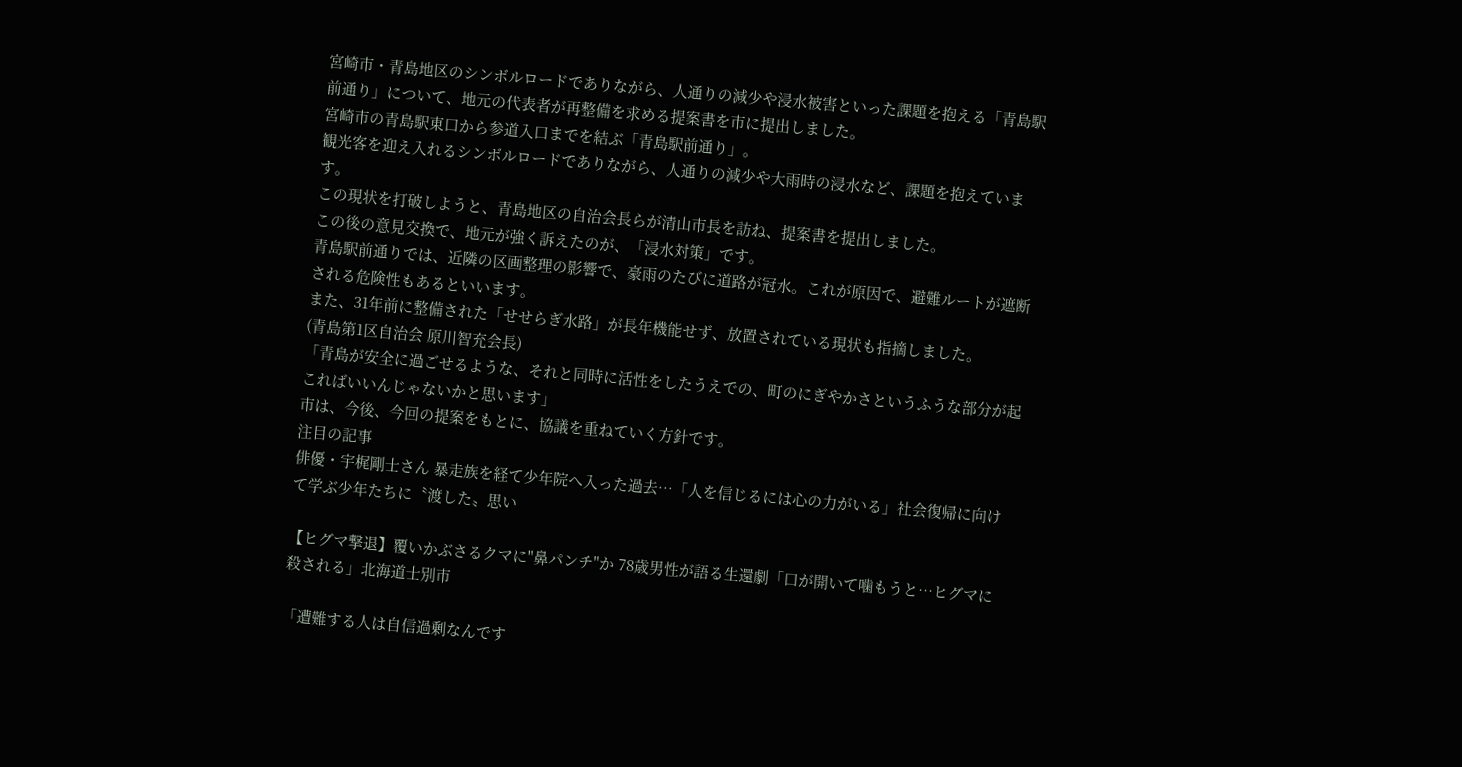宮崎市・青島地区のシンボルロードでありながら、人通りの減少や浸水被害といった課題を抱える「青島駅前通り」について、地元の代表者が再整備を求める提案書を市に提出しました。
宮崎市の青島駅東口から参道入口までを結ぶ「青島駅前通り」。
観光客を迎え入れるシンボルロードでありながら、人通りの減少や大雨時の浸水など、課題を抱えています。
この現状を打破しようと、青島地区の自治会長らが清山市長を訪ね、提案書を提出しました。
この後の意見交換で、地元が強く訴えたのが、「浸水対策」です。
青島駅前通りでは、近隣の区画整理の影響で、豪雨のたびに道路が冠水。これが原因で、避難ルートが遮断される危険性もあるといいます。
また、31年前に整備された「せせらぎ水路」が長年機能せず、放置されている現状も指摘しました。
(青島第1区自治会 原川智充会長)
「青島が安全に過ごせるような、それと同時に活性をしたうえでの、町のにぎやかさというふうな部分が起こればいいんじゃないかと思います」
市は、今後、今回の提案をもとに、協議を重ねていく方針です。
注目の記事
俳優・宇梶剛士さん 暴走族を経て少年院へ入った過去…「人を信じるには心の力がいる」社会復帰に向けて学ぶ少年たちに〝渡した〟思い

【ヒグマ撃退】覆いかぶさるクマに"鼻パンチ"か 78歳男性が語る生還劇「口が開いて噛もうと…ヒグマに殺される」北海道士別市

「遭難する人は自信過剰なんです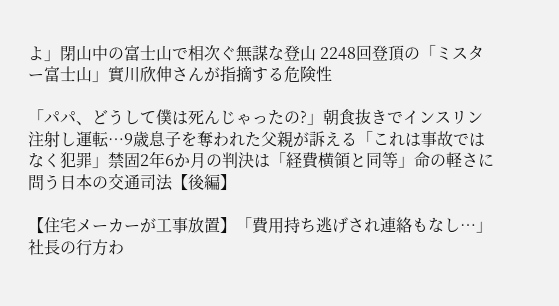よ」閉山中の富士山で相次ぐ無謀な登山 2248回登頂の「ミスター富士山」實川欣伸さんが指摘する危険性

「パパ、どうして僕は死んじゃったの?」朝食抜きでインスリン注射し運転…9歳息子を奪われた父親が訴える「これは事故ではなく犯罪」禁固2年6か月の判決は「経費横領と同等」命の軽さに問う日本の交通司法【後編】

【住宅メーカーが工事放置】「費用持ち逃げされ連絡もなし…」社長の行方わ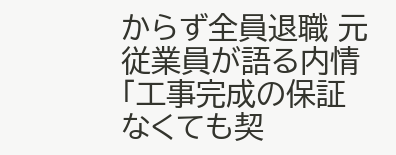からず全員退職 元従業員が語る内情「工事完成の保証なくても契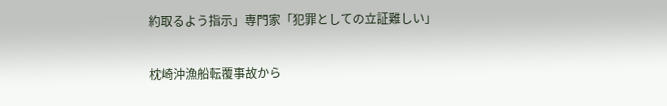約取るよう指示」専門家「犯罪としての立証難しい」

枕崎沖漁船転覆事故から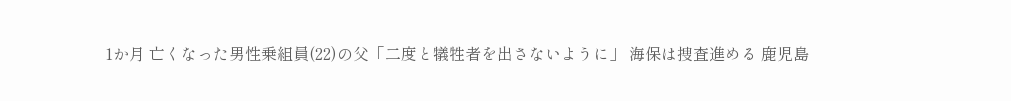1か月 亡くなった男性乗組員(22)の父「二度と犠牲者を出さないように」 海保は捜査進める 鹿児島